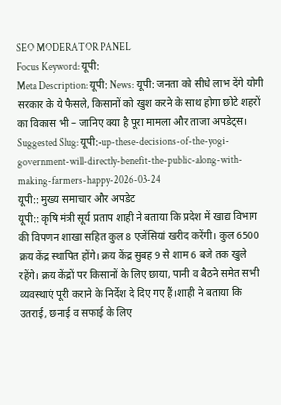SEO MODERATOR PANEL
Focus Keyword: यूपी:
Meta Description: यूपी: News: यूपी: जनता को सीधे लाभ देंगे योगी सरकार के ये फैसले, किसानों को खुश करने के साथ होगा छोटे शहरों का विकास भी – जानिए क्या है पूरा मामला और ताजा अपडेट्स।
Suggested Slug: यूपी:-up-these-decisions-of-the-yogi-government-will-directly-benefit-the-public-along-with-making-farmers-happy-2026-03-24
यूपी:: मुख्य समाचार और अपडेट
यूपी:: कृषि मंत्री सूर्य प्रताप शाही ने बताया कि प्रदेश में खाद्य विभाग की विपणन शाखा सहित कुल 8 एजेंसियां खरीद करेंगी। कुल 6500 क्रय केंद्र स्थापित होंगे। क्रय केंद्र सुबह 9 से शाम 6 बजे तक खुले रहेंगे। क्रय केंद्रों पर किसानों के लिए छाया, पानी व बैठने समेत सभी व्यवस्थाएं पूरी कराने के निर्देश दे दिए गए हैं।शाही ने बताया कि उतराई, छनाई व सफाई के लिए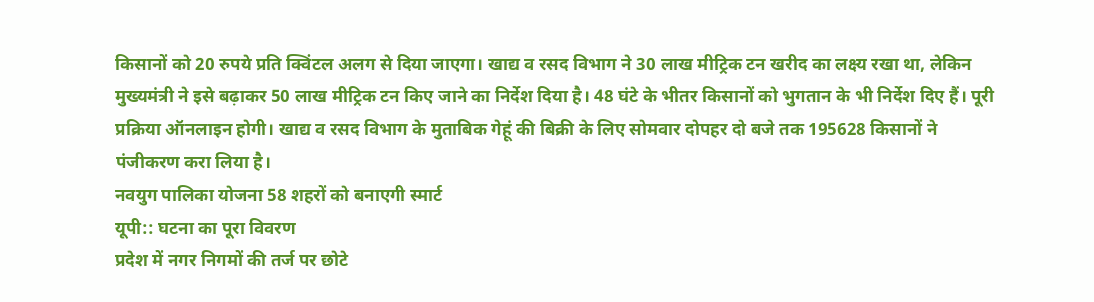किसानों को 20 रुपये प्रति क्विंटल अलग से दिया जाएगा। खाद्य व रसद विभाग ने 30 लाख मीट्रिक टन खरीद का लक्ष्य रखा था, लेकिन मुख्यमंत्री ने इसे बढ़ाकर 50 लाख मीट्रिक टन किए जाने का निर्देश दिया है। 48 घंटे के भीतर किसानों को भुगतान के भी निर्देश दिए हैं। पूरी प्रक्रिया ऑनलाइन होगी। खाद्य व रसद विभाग के मुताबिक गेहूं की बिक्री के लिए सोमवार दोपहर दो बजे तक 195628 किसानों ने पंजीकरण करा लिया है।
नवयुग पालिका योजना 58 शहरों को बनाएगी स्मार्ट
यूपी:: घटना का पूरा विवरण
प्रदेश में नगर निगमों की तर्ज पर छोटे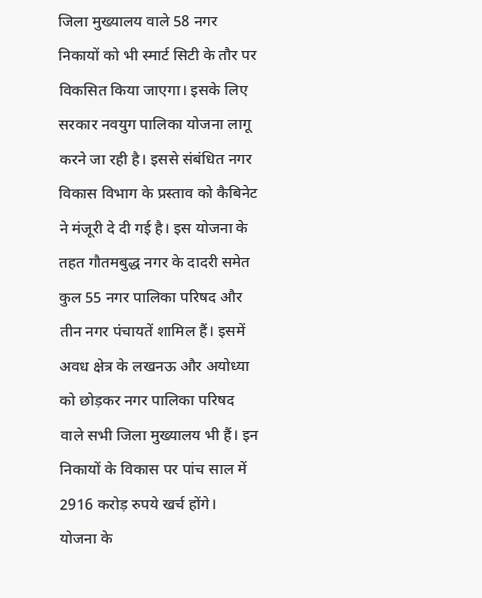जिला मुख्यालय वाले 58 नगर निकायों को भी स्मार्ट सिटी के तौर पर विकसित किया जाएगा। इसके लिए सरकार नवयुग पालिका योजना लागू करने जा रही है। इससे संबंधित नगर विकास विभाग के प्रस्ताव को कैबिनेट ने मंजूरी दे दी गई है। इस योजना के तहत गौतमबुद्ध नगर के दादरी समेत कुल 55 नगर पालिका परिषद और तीन नगर पंचायतें शामिल हैं। इसमें अवध क्षेत्र के लखनऊ और अयोध्या को छोड़कर नगर पालिका परिषद वाले सभी जिला मुख्यालय भी हैं। इन निकायों के विकास पर पांच साल में 2916 करोड़ रुपये खर्च होंगे।
योजना के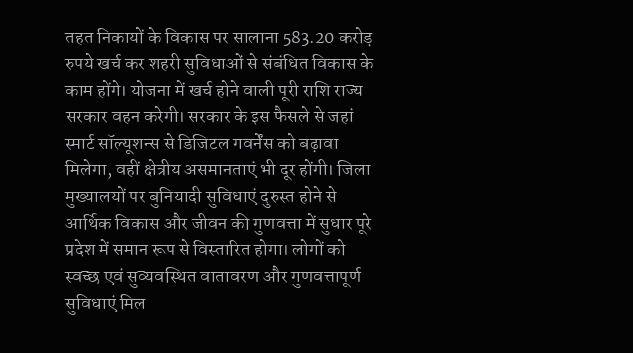तहत निकायों के विकास पर सालाना 583.20 करोड़ रुपये खर्च कर शहरी सुविधाओं से संबंधित विकास के काम होंगे। योजना में खर्च होने वाली पूरी राशि राज्य सरकार वहन करेगी। सरकार के इस फैसले से जहां स्मार्ट सॉल्यूशन्स से डिजिटल गवर्नेंस को बढ़ावा मिलेगा, वहीं क्षेत्रीय असमानताएं भी दूर होंगी। जिला मुख्यालयों पर बुनियादी सुविधाएं दुरुस्त होने से आर्थिक विकास और जीवन की गुणवत्ता में सुधार पूरे प्रदेश में समान रूप से विस्तारित होगा। लोगों को स्वच्छ एवं सुव्यवस्थित वातावरण और गुणवत्तापूर्ण सुविधाएं मिल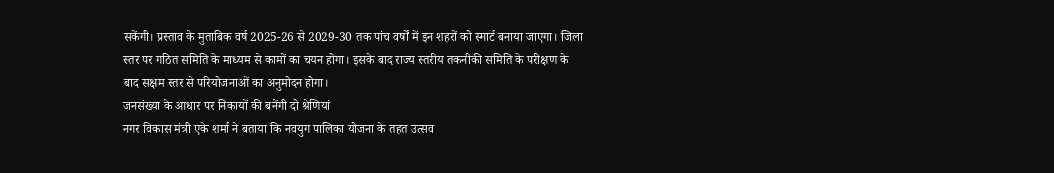सकेंगी। प्रस्ताव के मुताबिक वर्ष 2025-26 से 2029-30 तक पांच वर्षों में इन शहरों को स्मार्ट बनाया जाएगा। जिला स्तर पर गठित समिति के माध्यम से कामों का चयन होगा। इसके बाद राज्य स्तरीय तकनीकी समिति के परीक्षण के बाद सक्षम स्तर से परियोजनाओं का अनुमोदन होगा।
जनसंख्या के आधार पर निकायों की बनेंगी दो श्रेणियां
नगर विकास मंत्री एके शर्मा ने बताया कि नवयुग पालिका योजना के तहत उत्सव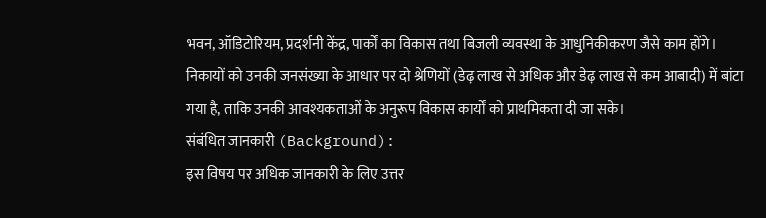भवन, ऑडिटोरियम, प्रदर्शनी केंद्र, पार्कों का विकास तथा बिजली व्यवस्था के आधुनिकीकरण जैसे काम होंगे। निकायों को उनकी जनसंख्या के आधार पर दो श्रेणियों (डेढ़ लाख से अधिक और डेढ़ लाख से कम आबादी) में बांटा गया है, ताकि उनकी आवश्यकताओं के अनुरूप विकास कार्यों को प्राथमिकता दी जा सके।
संबंधित जानकारी (Background):
इस विषय पर अधिक जानकारी के लिए उत्तर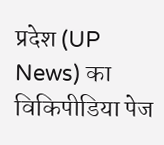प्रदेश (UP News) का विकिपीडिया पेज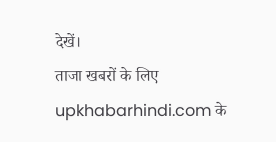देखें।
ताजा खबरों के लिए upkhabarhindi.com के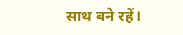साथ बने रहें।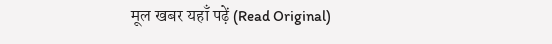मूल खबर यहाँ पढ़ें (Read Original)